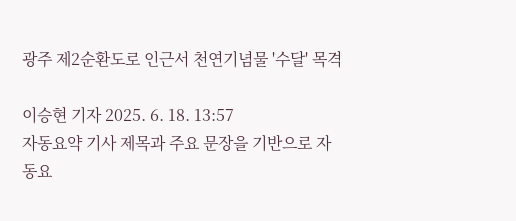광주 제2순환도로 인근서 천연기념물 '수달' 목격

이승현 기자 2025. 6. 18. 13:57
자동요약 기사 제목과 주요 문장을 기반으로 자동요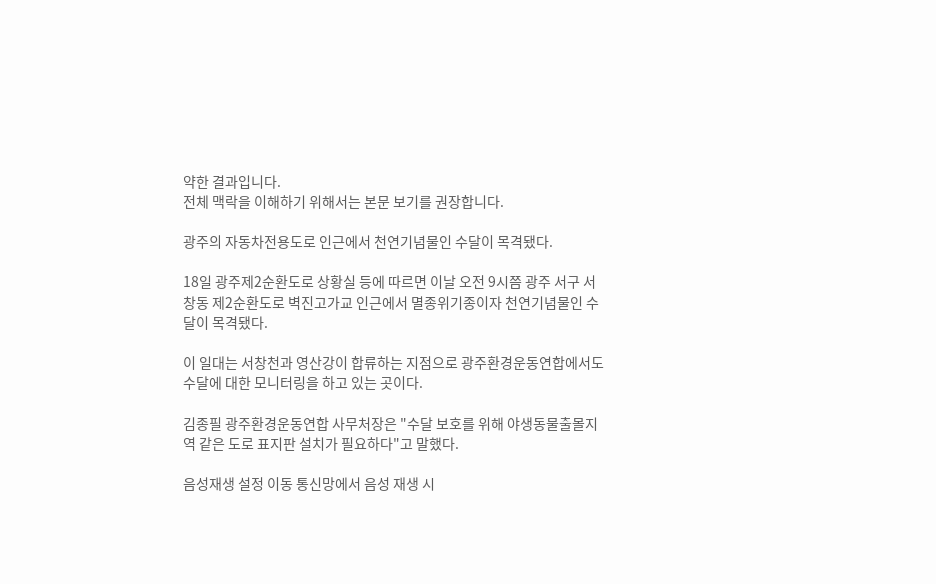약한 결과입니다.
전체 맥락을 이해하기 위해서는 본문 보기를 권장합니다.

광주의 자동차전용도로 인근에서 천연기념물인 수달이 목격됐다.

18일 광주제2순환도로 상황실 등에 따르면 이날 오전 9시쯤 광주 서구 서창동 제2순환도로 벽진고가교 인근에서 멸종위기종이자 천연기념물인 수달이 목격됐다.

이 일대는 서창천과 영산강이 합류하는 지점으로 광주환경운동연합에서도 수달에 대한 모니터링을 하고 있는 곳이다.

김종필 광주환경운동연합 사무처장은 "수달 보호를 위해 야생동물출몰지역 같은 도로 표지판 설치가 필요하다"고 말했다.

음성재생 설정 이동 통신망에서 음성 재생 시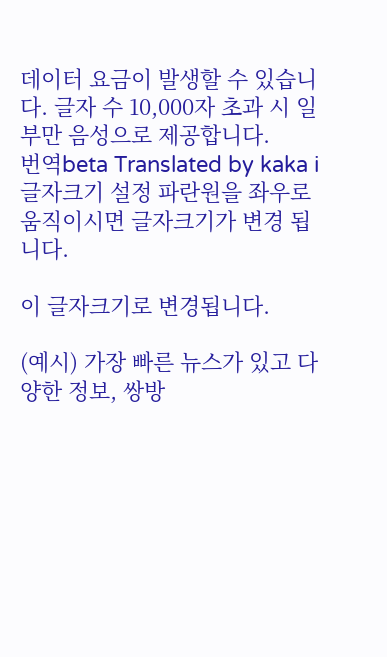데이터 요금이 발생할 수 있습니다. 글자 수 10,000자 초과 시 일부만 음성으로 제공합니다.
번역beta Translated by kaka i
글자크기 설정 파란원을 좌우로 움직이시면 글자크기가 변경 됩니다.

이 글자크기로 변경됩니다.

(예시) 가장 빠른 뉴스가 있고 다양한 정보, 쌍방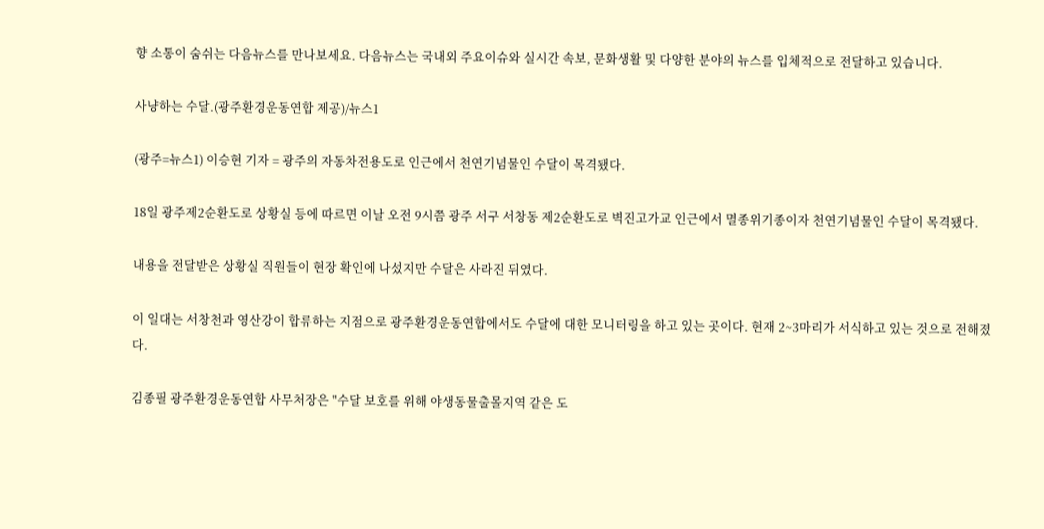향 소통이 숨쉬는 다음뉴스를 만나보세요. 다음뉴스는 국내외 주요이슈와 실시간 속보, 문화생활 및 다양한 분야의 뉴스를 입체적으로 전달하고 있습니다.

사냥하는 수달.(광주환경운동연합 제공)/뉴스1

(광주=뉴스1) 이승현 기자 = 광주의 자동차전용도로 인근에서 천연기념물인 수달이 목격됐다.

18일 광주제2순환도로 상황실 등에 따르면 이날 오전 9시쯤 광주 서구 서창동 제2순환도로 벽진고가교 인근에서 멸종위기종이자 천연기념물인 수달이 목격됐다.

내용을 전달받은 상황실 직원들이 현장 확인에 나섰지만 수달은 사라진 뒤였다.

이 일대는 서창천과 영산강이 합류하는 지점으로 광주환경운동연합에서도 수달에 대한 모니터링을 하고 있는 곳이다. 현재 2~3마리가 서식하고 있는 것으로 전해졌다.

김종필 광주환경운동연합 사무처장은 "수달 보호를 위해 야생동물출몰지역 같은 도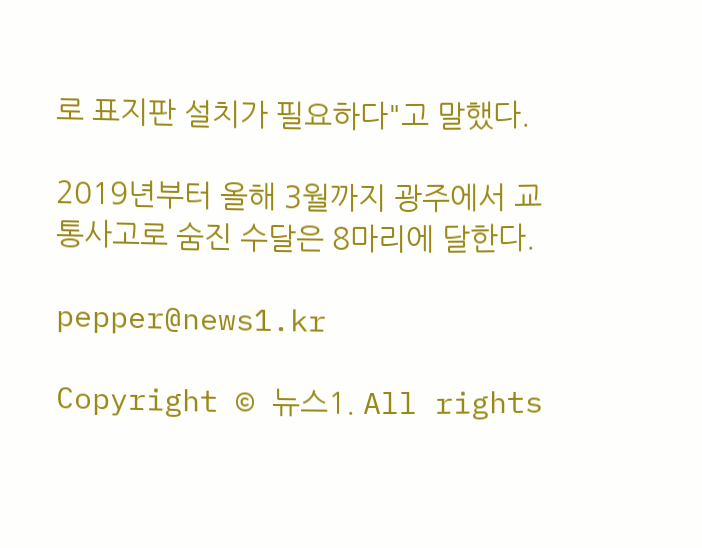로 표지판 설치가 필요하다"고 말했다.

2019년부터 올해 3월까지 광주에서 교통사고로 숨진 수달은 8마리에 달한다.

pepper@news1.kr

Copyright © 뉴스1. All rights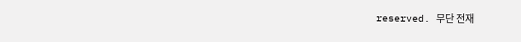reserved. 무단 전재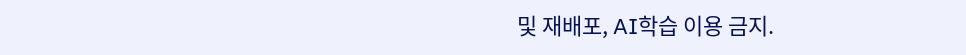및 재배포, AI학습 이용 금지.